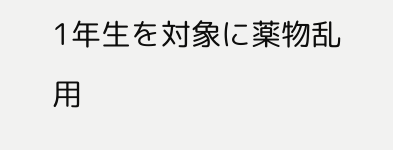1年生を対象に薬物乱用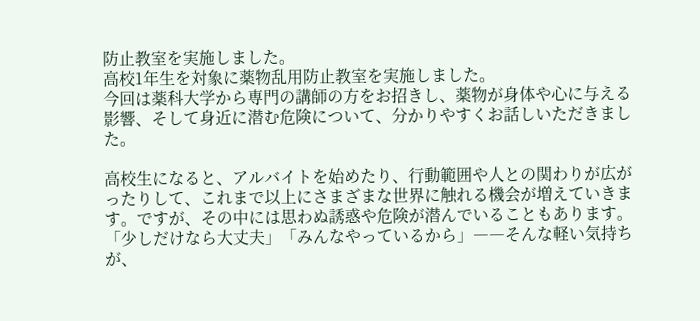防止教室を実施しました。
高校1年生を対象に薬物乱用防止教室を実施しました。
今回は薬科大学から専門の講師の方をお招きし、薬物が身体や心に与える影響、そして身近に潜む危険について、分かりやすくお話しいただきました。

高校生になると、アルバイトを始めたり、行動範囲や人との関わりが広がったりして、これまで以上にさまざまな世界に触れる機会が増えていきます。ですが、その中には思わぬ誘惑や危険が潜んでいることもあります。
「少しだけなら大丈夫」「みんなやっているから」――そんな軽い気持ちが、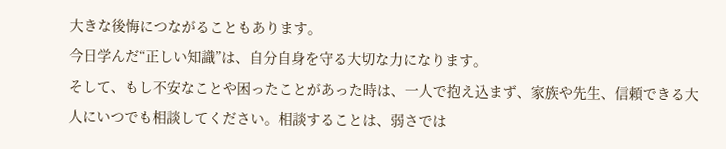大きな後悔につながることもあります。
今日学んだ“正しい知識”は、自分自身を守る大切な力になります。
そして、もし不安なことや困ったことがあった時は、一人で抱え込まず、家族や先生、信頼できる大人にいつでも相談してください。相談することは、弱さでは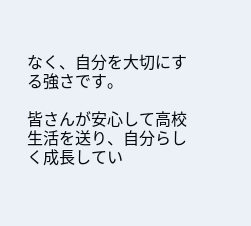なく、自分を大切にする強さです。

皆さんが安心して高校生活を送り、自分らしく成長してい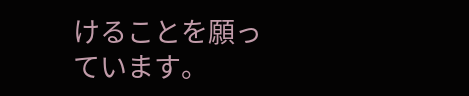けることを願っています。